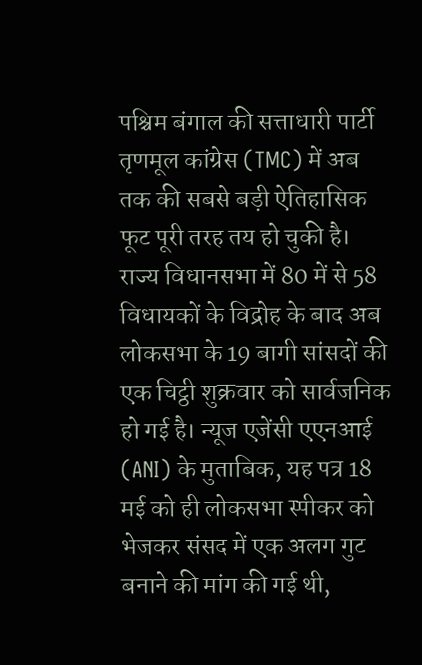पश्चिम बंगाल की सत्ताधारी पार्टी तृणमूल कांग्रेस (TMC) में अब तक की सबसे बड़ी ऐतिहासिक फूट पूरी तरह तय हो चुकी है। राज्य विधानसभा में 80 में से 58 विधायकों के विद्रोह के बाद अब लोकसभा के 19 बागी सांसदों की एक चिट्ठी शुक्रवार को सार्वजनिक हो गई है। न्यूज एजेंसी एएनआई (ANI) के मुताबिक, यह पत्र 18 मई को ही लोकसभा स्पीकर को भेजकर संसद में एक अलग गुट बनाने की मांग की गई थी,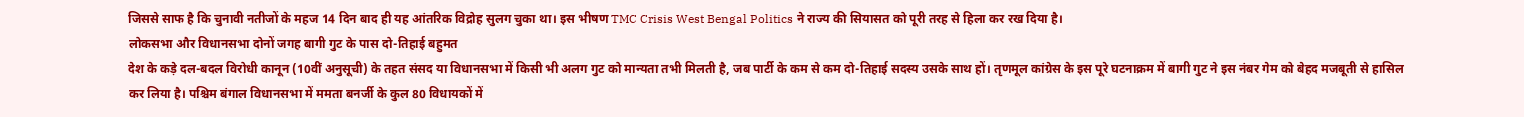जिससे साफ है कि चुनावी नतीजों के महज 14 दिन बाद ही यह आंतरिक विद्रोह सुलग चुका था। इस भीषण TMC Crisis West Bengal Politics ने राज्य की सियासत को पूरी तरह से हिला कर रख दिया है।
लोकसभा और विधानसभा दोनों जगह बागी गुट के पास दो-तिहाई बहुमत
देश के कड़े दल-बदल विरोधी कानून (10वीं अनुसूची) के तहत संसद या विधानसभा में किसी भी अलग गुट को मान्यता तभी मिलती है, जब पार्टी के कम से कम दो-तिहाई सदस्य उसके साथ हों। तृणमूल कांग्रेस के इस पूरे घटनाक्रम में बागी गुट ने इस नंबर गेम को बेहद मजबूती से हासिल कर लिया है। पश्चिम बंगाल विधानसभा में ममता बनर्जी के कुल 80 विधायकों में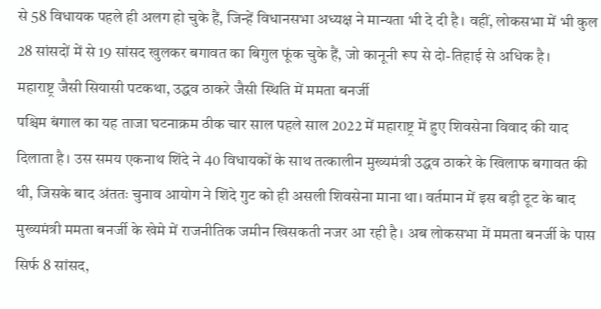से 58 विधायक पहले ही अलग हो चुके हैं, जिन्हें विधानसभा अध्यक्ष ने मान्यता भी दे दी है। वहीं, लोकसभा में भी कुल 28 सांसदों में से 19 सांसद खुलकर बगावत का बिगुल फूंक चुके हैं, जो कानूनी रूप से दो-तिहाई से अधिक है।
महाराष्ट्र जैसी सियासी पटकथा, उद्धव ठाकरे जैसी स्थिति में ममता बनर्जी
पश्चिम बंगाल का यह ताजा घटनाक्रम ठीक चार साल पहले साल 2022 में महाराष्ट्र में हुए शिवसेना विवाद की याद दिलाता है। उस समय एकनाथ शिंदे ने 40 विधायकों के साथ तत्कालीन मुख्यमंत्री उद्धव ठाकरे के खिलाफ बगावत की थी, जिसके बाद अंततः चुनाव आयोग ने शिंदे गुट को ही असली शिवसेना माना था। वर्तमान में इस बड़ी टूट के बाद मुख्यमंत्री ममता बनर्जी के खेमे में राजनीतिक जमीन खिसकती नजर आ रही है। अब लोकसभा में ममता बनर्जी के पास सिर्फ 8 सांसद,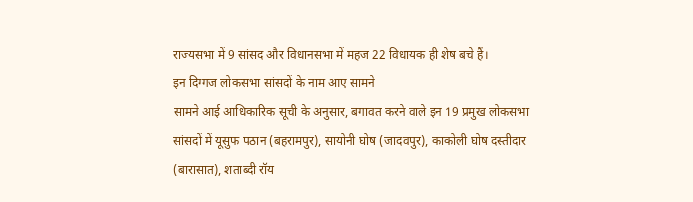राज्यसभा में 9 सांसद और विधानसभा में महज 22 विधायक ही शेष बचे हैं।
इन दिग्गज लोकसभा सांसदों के नाम आए सामने
सामने आई आधिकारिक सूची के अनुसार, बगावत करने वाले इन 19 प्रमुख लोकसभा सांसदों में यूसुफ पठान (बहरामपुर), सायोनी घोष (जादवपुर), काकोली घोष दस्तीदार (बारासात), शताब्दी रॉय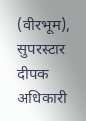(वीरभूम), सुपरस्टार दीपक अधिकारी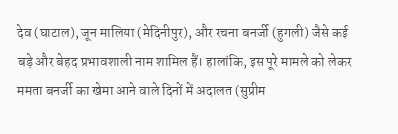देव (घाटाल), जून मालिया (मेदिनीपुर), और रचना बनर्जी (हुगली) जैसे कई बड़े और बेहद प्रभावशाली नाम शामिल हैं। हालांकि, इस पूरे मामले को लेकर ममता बनर्जी का खेमा आने वाले दिनों में अदालत (सुप्रीम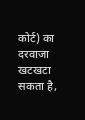कोर्ट) का दरवाजा खटखटा सकता है,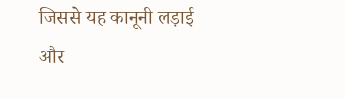जिससे यह कानूनी लड़ाई और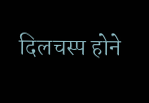दिलचस्प होने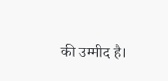की उम्मीद है।